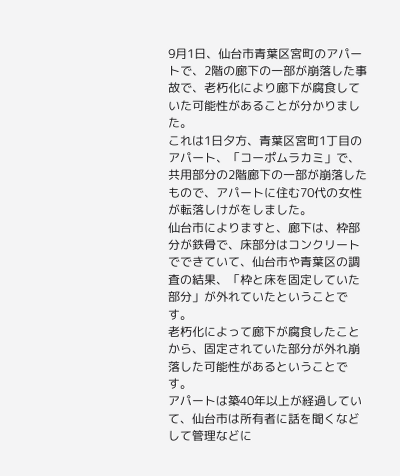9月1日、仙台市青葉区宮町のアパートで、2階の廊下の一部が崩落した事故で、老朽化により廊下が腐食していた可能性があることが分かりました。
これは1日夕方、青葉区宮町1丁目のアパート、「コーポムラカミ」で、共用部分の2階廊下の一部が崩落したもので、アパートに住む70代の女性が転落しけがをしました。
仙台市によりますと、廊下は、枠部分が鉄骨で、床部分はコンクリートでできていて、仙台市や青葉区の調査の結果、「枠と床を固定していた部分」が外れていたということです。
老朽化によって廊下が腐食したことから、固定されていた部分が外れ崩落した可能性があるということです。
アパートは築40年以上が経過していて、仙台市は所有者に話を聞くなどして管理などに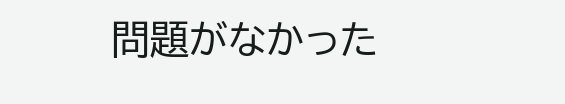問題がなかった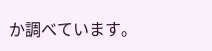か調べています。